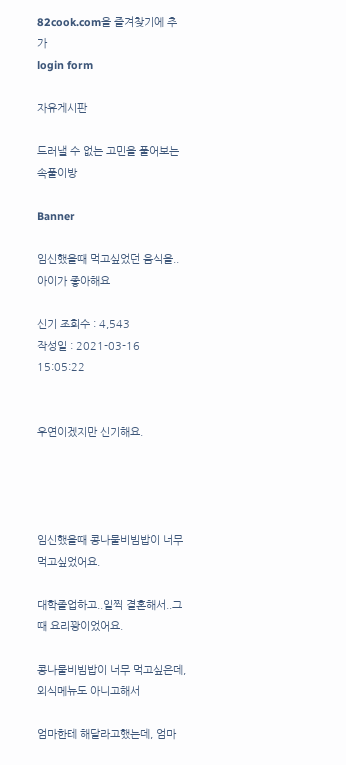82cook.com을 즐겨찾기에 추가
login form

자유게시판

드러낼 수 없는 고민을 풀어보는 속풀이방

Banner

임신했을때 먹고싶었던 음식을..아이가 좋아해요

신기 조회수 : 4,543
작성일 : 2021-03-16 15:05:22


우연이겠지만 신기해요.




임신했을때 콩나물비빔밥이 너무 먹고싶었어요.

대학졸업하고..일찍 결혼해서..그때 요리꽝이었어요.

콩나물비빔밥이 너무 먹고싶은데, 외식메뉴도 아니고해서

엄마한테 해달라고했는데, 엄마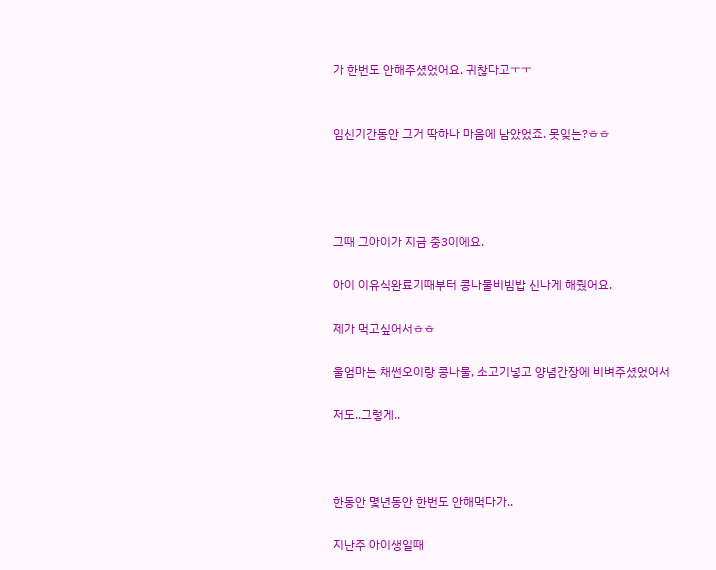가 한번도 안해주셨었어요. 귀찮다고ㅜㅜ


임신기간동안 그거 딱하나 마음에 남았었죠. 못잊는?ㅎㅎ




그때 그아이가 지금 중3이에요.

아이 이유식완료기때부터 콩나물비빔밥 신나게 해줬어요.

제가 먹고싶어서ㅎㅎ

울엄마는 채썬오이랑 콩나물, 소고기넣고 양념간장에 비벼주셨었어서

저도..그렇게..



한동안 몇년동안 한번도 안해먹다가..

지난주 아이생일때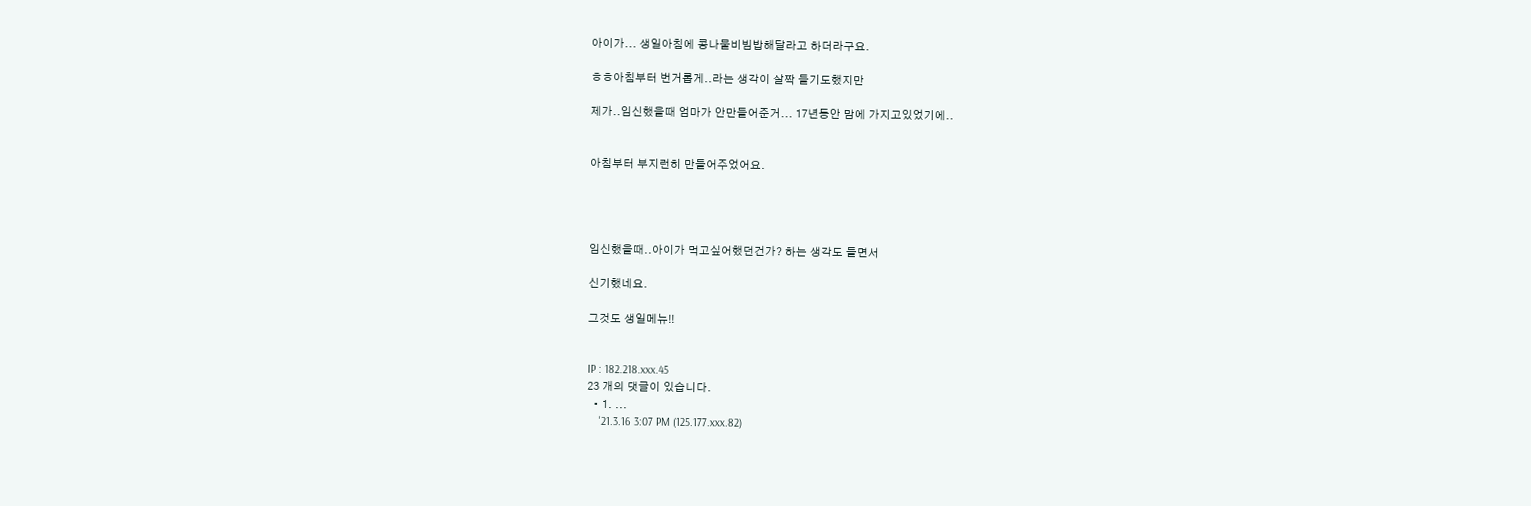아이가... 생일아침에 콩나물비빔밥해달라고 하더라구요.

ㅎㅎ아침부터 번거롭게..라는 생각이 살짝 들기도했지만

제가..임신했을때 엄마가 안만들어준거... 17년동안 맘에 가지고있었기에..


아침부터 부지런히 만들어주었어요.




임신했을때..아이가 먹고싶어했던건가? 하는 생각도 들면서

신기했네요.

그것도 생일메뉴!!


IP : 182.218.xxx.45
23 개의 댓글이 있습니다.
  • 1. ...
    '21.3.16 3:07 PM (125.177.xxx.82)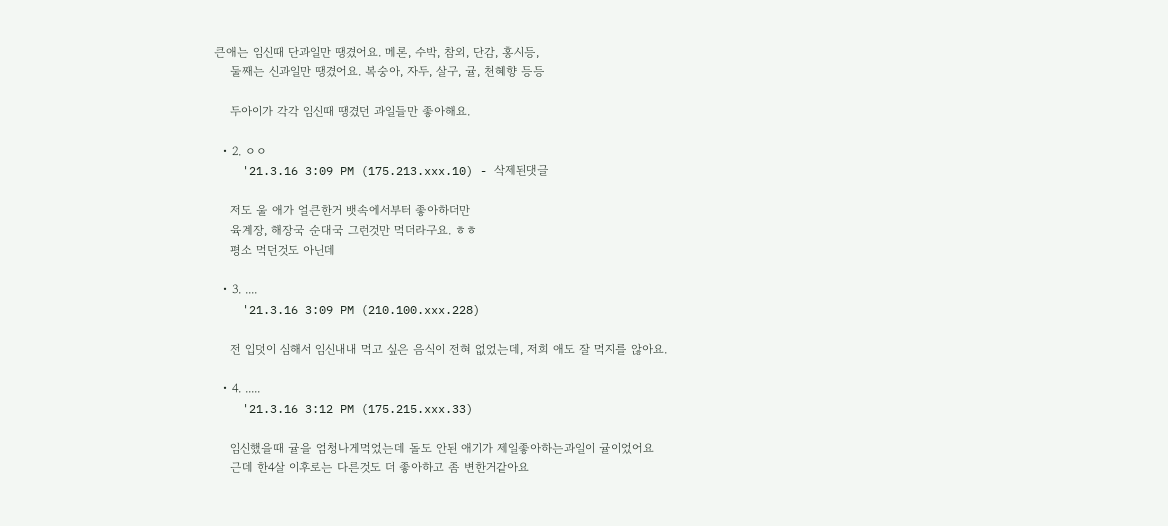큰애는 임신때 단과일만 땡겼어요. 메론, 수박, 참외, 단감, 홍시등,
    둘째는 신과일만 땡겼어요. 복숭아, 자두, 살구, 귤, 천혜향 등등

    두아이가 각각 임신때 땡겼던 과일들만 좋아해요.

  • 2. ㅇㅇ
    '21.3.16 3:09 PM (175.213.xxx.10) - 삭제된댓글

    저도 울 애가 얼큰한거 뱃속에서부터 좋아하더만
    육계장, 해장국 순대국 그런것만 먹더라구요. ㅎㅎ
    평소 먹던것도 아닌데

  • 3. ....
    '21.3.16 3:09 PM (210.100.xxx.228)

    전 입덧이 심해서 임신내내 먹고 싶은 음식이 전혀 없었는데, 저희 애도 잘 먹지를 않아요.

  • 4. .....
    '21.3.16 3:12 PM (175.215.xxx.33)

    임신했을때 귤을 엄청나게먹었는데 돌도 안된 애기가 제일좋아하는과일이 귤이었어요
    근데 한4살 이후로는 다른것도 더 좋아하고 좀 변한거같아요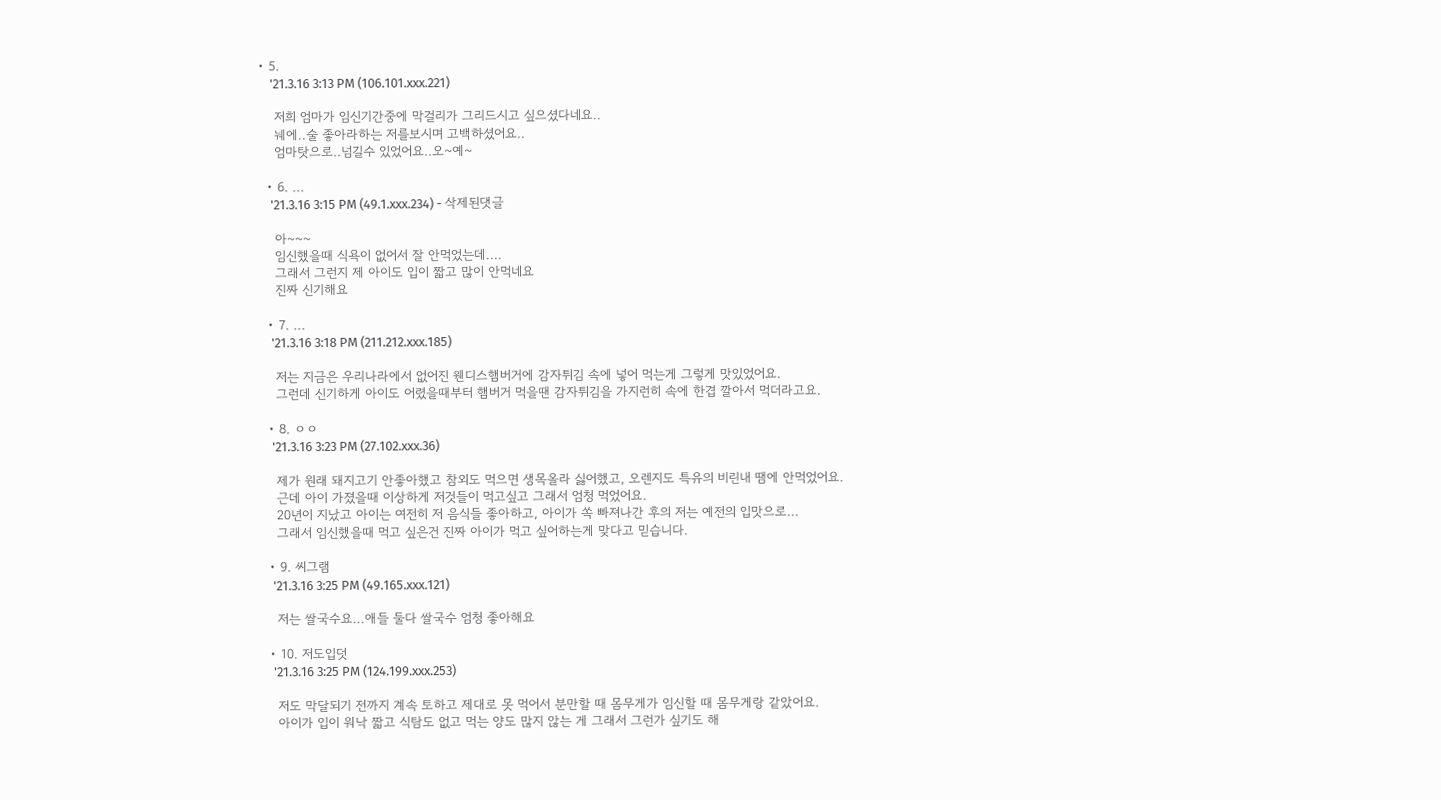• 5.
    '21.3.16 3:13 PM (106.101.xxx.221)

    저희 엄마가 임신기간중에 막걸리가 그리드시고 싶으셨다네요..
    눼에..술 좋아라하는 저를보시며 고백하셨어요..
    엄마탓으로..넘길수 있었어요..오~예~

  • 6. ...
    '21.3.16 3:15 PM (49.1.xxx.234) - 삭제된댓글

    아~~~
    임신했을때 식욕이 없어서 잘 안먹었는데....
    그래서 그런지 제 아이도 입이 짧고 많이 안먹네요
    진짜 신기해요

  • 7. ...
    '21.3.16 3:18 PM (211.212.xxx.185)

    저는 지금은 우리나라에서 없어진 웬디스햄버거에 감자튀김 속에 넣어 먹는게 그렇게 맛있었어요.
    그런데 신기하게 아이도 어렸을때부터 햄버거 먹을땐 감자튀김을 가지런히 속에 한겹 깔아서 먹더라고요.

  • 8. ㅇㅇ
    '21.3.16 3:23 PM (27.102.xxx.36)

    제가 원래 돼지고기 안좋아했고 참외도 먹으면 생목올라 싫어했고, 오렌지도 특유의 비린내 땜에 안먹었어요.
    근데 아이 가졌을때 이상하게 저것들이 먹고싶고 그래서 엄청 먹었어요.
    20년이 지났고 아이는 여전히 저 음식들 좋아하고, 아이가 쏙 빠져나간 후의 저는 예전의 입맛으로...
    그래서 임신했을때 먹고 싶은건 진짜 아이가 먹고 싶어하는게 맞다고 믿습니다.

  • 9. 씨그램
    '21.3.16 3:25 PM (49.165.xxx.121)

    저는 쌀국수요...애들 둘다 쌀국수 엄청 좋아해요

  • 10. 저도입덧
    '21.3.16 3:25 PM (124.199.xxx.253)

    저도 막달되기 전까지 계속 토하고 제대로 못 먹어서 분만할 때 몸무게가 임신할 때 몸무게랑 같았어요.
    아이가 입이 워낙 짧고 식탐도 없고 먹는 양도 많지 않는 게 그래서 그런가 싶기도 해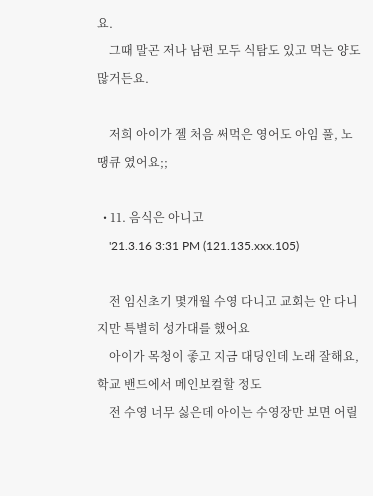요.
    그때 말곤 저나 남편 모두 식탐도 있고 먹는 양도 많거든요.

    저희 아이가 젤 처음 써먹은 영어도 아임 풀, 노 땡큐 였어요;;

  • 11. 음식은 아니고
    '21.3.16 3:31 PM (121.135.xxx.105)

    전 임신초기 몇개월 수영 다니고 교회는 안 다니지만 특별히 성가대를 했어요
    아이가 목청이 좋고 지금 대딩인데 노래 잘해요, 학교 밴드에서 메인보컬할 정도
    전 수영 너무 싫은데 아이는 수영장만 보면 어릴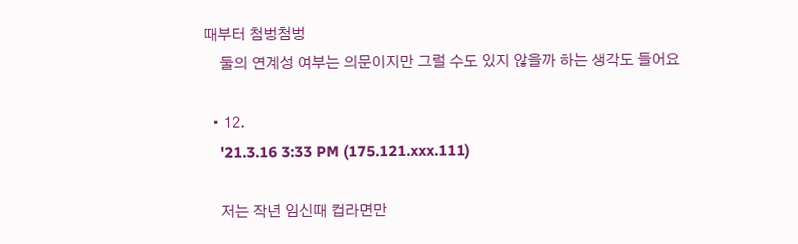때부터 첨벙첨벙
    둘의 연계성 여부는 의문이지만 그럴 수도 있지 않을까 하는 생각도 들어요

  • 12.
    '21.3.16 3:33 PM (175.121.xxx.111)

    저는 작년 임신때 컵라면만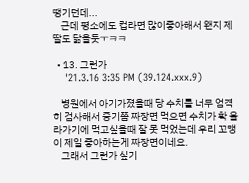땡기던데...
    근데 평소에도 컵라면 많이좋아해서 왠지 제 딸도 닮을듯ㅜㅋㅋ

  • 13. 그런가
    '21.3.16 3:35 PM (39.124.xxx.9)

    병원에서 아기가졌을때 당 수치를 너무 엄격히 검사해서 중기쯤 짜장면 먹으면 수치가 확 올라가기에 먹고싶을때 잘 못 먹었는데 우리 꼬맹이 제일 좋아하는게 짜장면이네요.
    그래서 그런가 싶기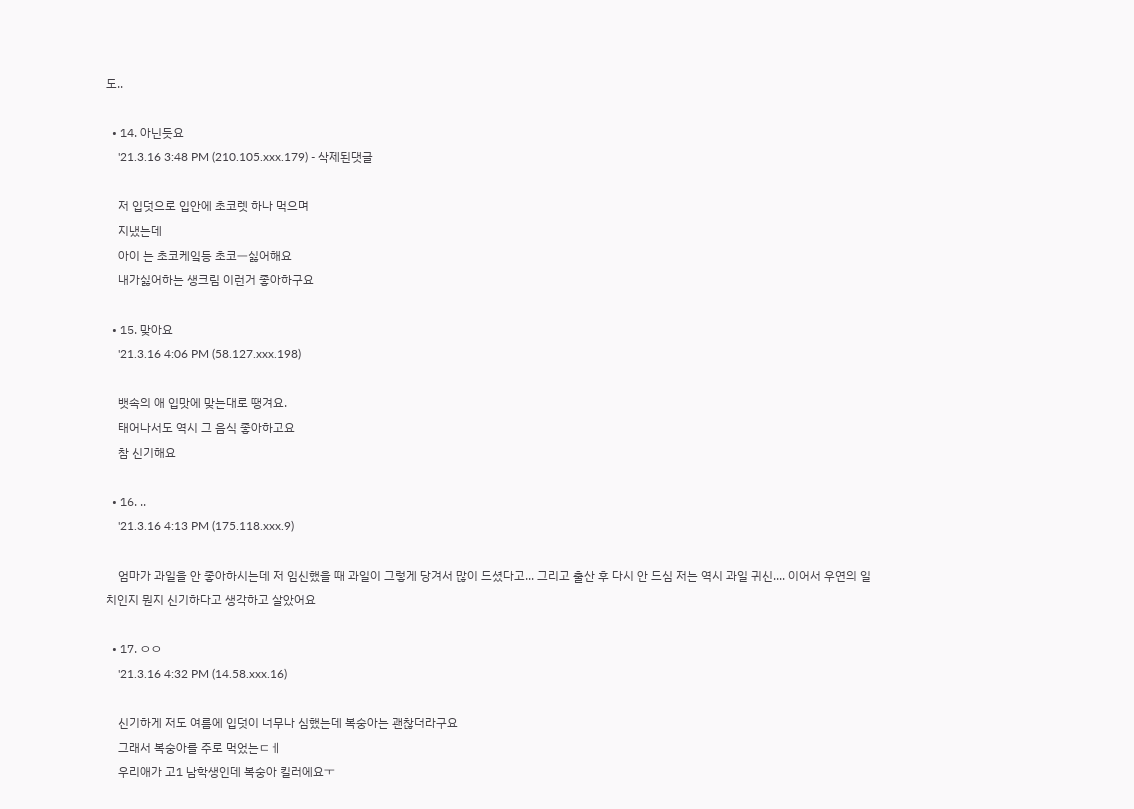도..

  • 14. 아닌듯요
    '21.3.16 3:48 PM (210.105.xxx.179) - 삭제된댓글

    저 입덧으로 입안에 초코렛 하나 먹으며
    지냈는데
    아이 는 초코케잌등 초코ㅡ싫어해요
    내가싫어하는 생크림 이런거 좋아하구요

  • 15. 맞아요
    '21.3.16 4:06 PM (58.127.xxx.198)

    뱃속의 애 입맛에 맞는대로 땡겨요.
    태어나서도 역시 그 음식 좋아하고요
    참 신기해요

  • 16. ..
    '21.3.16 4:13 PM (175.118.xxx.9)

    엄마가 과일을 안 좋아하시는데 저 임신했을 때 과일이 그렇게 당겨서 많이 드셨다고... 그리고 출산 후 다시 안 드심 저는 역시 과일 귀신.... 이어서 우연의 일치인지 뭔지 신기하다고 생각하고 살았어요

  • 17. ㅇㅇ
    '21.3.16 4:32 PM (14.58.xxx.16)

    신기하게 저도 여름에 입덧이 너무나 심했는데 복숭아는 괜찮더라구요
    그래서 복숭아를 주로 먹었는ㄷㅔ
    우리애가 고1 남학생인데 복숭아 킬러에요ㅜ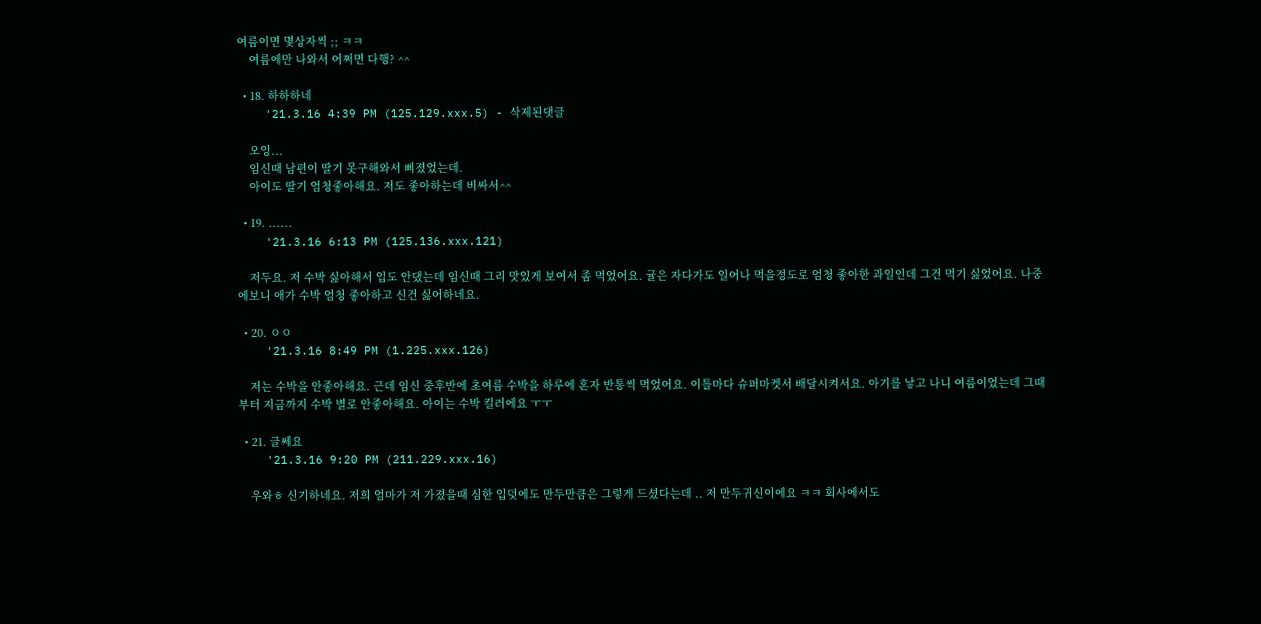여름이면 몇상자씩 ;; ㅋㅋ
    여름에만 나와서 어쩌면 다행? ^^

  • 18. 하하하네
    '21.3.16 4:39 PM (125.129.xxx.5) - 삭제된댓글

    오잉...
    임신때 남편이 딸기 못구해와서 삐졌었는데.
    아이도 딸기 엄청좋아해요. 저도 좋아하는데 비싸서^^

  • 19. ......
    '21.3.16 6:13 PM (125.136.xxx.121)

    저두요. 저 수박 싫아해서 입도 안댔는데 임신때 그리 맛있게 보여서 좀 먹었어요. 귤은 자다가도 일어나 먹을정도로 엄청 좋아한 과일인데 그건 먹기 싫었어요. 나중에보니 애가 수박 엄청 좋아하고 신건 싫어하네요.

  • 20. ㅇㅇ
    '21.3.16 8:49 PM (1.225.xxx.126)

    저는 수박을 안좋아해요. 근데 임신 중후반에 초여름 수박을 하루에 혼자 반통씩 먹었어요. 이틀마다 슈퍼마켓서 배달시켜서요. 아기를 낳고 나니 여름이었는데 그때부터 지금까지 수박 별로 안좋아해요. 아이는 수박 킬러에요 ㅜㅜ

  • 21. 글쎄요
    '21.3.16 9:20 PM (211.229.xxx.16)

    우와ㅎ 신기하네요. 저희 엄마가 저 가졌을때 심한 입덧에도 만두만큼은 그렇게 드셨다는데 .. 저 만두귀신이에요 ㅋㅋ 회사에서도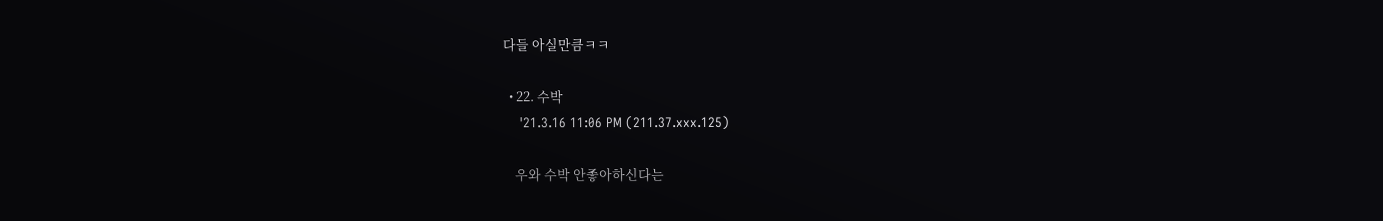다들 아실만큼ㅋㅋ

  • 22. 수박
    '21.3.16 11:06 PM (211.37.xxx.125)

    우와 수박 안좋아하신다는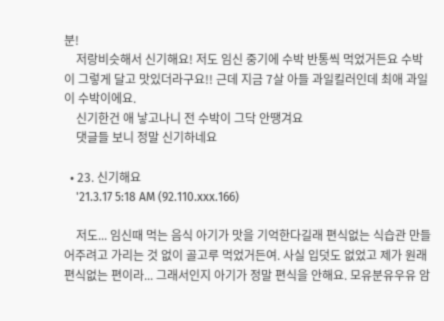분!
    저랑비슷해서 신기해요! 저도 임신 중기에 수박 반통씩 먹었거든요 수박이 그렇게 달고 맛있더라구요!! 근데 지금 7살 아들 과일킬러인데 최애 과일이 수박이에요.
    신기한건 애 낳고나니 전 수박이 그닥 안땡겨요
    댓글들 보니 정말 신기하네요

  • 23. 신기해요
    '21.3.17 5:18 AM (92.110.xxx.166)

    저도... 임신때 먹는 음식 아기가 맛을 기억한다길래 편식없는 식습관 만들어주려고 가리는 것 없이 골고루 먹었거든여. 사실 입덧도 없었고 제가 원래 편식없는 편이라... 그래서인지 아기가 정말 편식을 안해요. 모유분유우유 암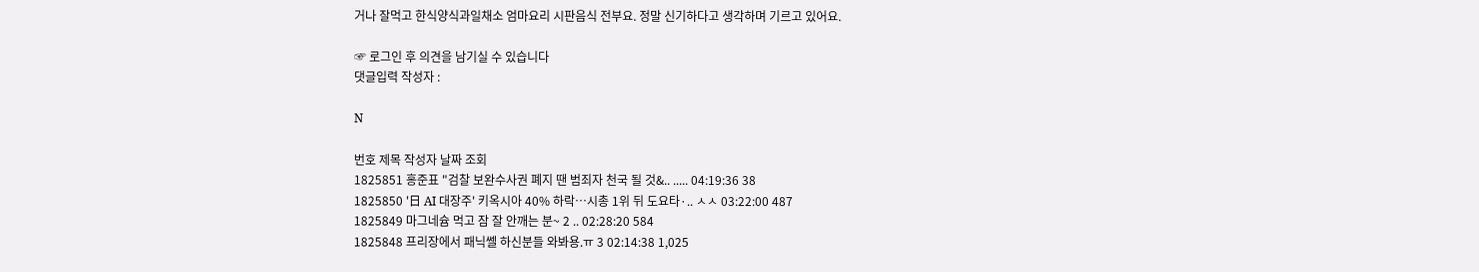거나 잘먹고 한식양식과일채소 엄마요리 시판음식 전부요. 정말 신기하다고 생각하며 기르고 있어요.

☞ 로그인 후 의견을 남기실 수 있습니다
댓글입력 작성자 :

N

번호 제목 작성자 날짜 조회
1825851 홍준표 "검찰 보완수사권 폐지 땐 범죄자 천국 될 것&.. ..... 04:19:36 38
1825850 '日 AI 대장주' 키옥시아 40% 하락…시총 1위 뒤 도요타·.. ㅅㅅ 03:22:00 487
1825849 마그네슘 먹고 잠 잘 안깨는 분~ 2 .. 02:28:20 584
1825848 프리장에서 패닉쎌 하신분들 와봐용.ㅠ 3 02:14:38 1,025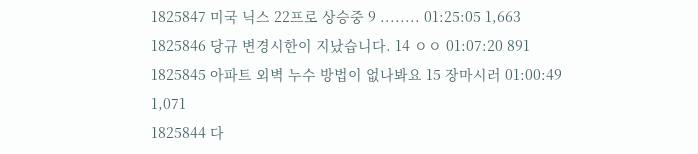1825847 미국 닉스 22프로 상승중 9 ........ 01:25:05 1,663
1825846 당규 변경시한이 지났습니다. 14 ㅇㅇ 01:07:20 891
1825845 아파트 외벽 누수 방법이 없나봐요 15 장마시러 01:00:49 1,071
1825844 다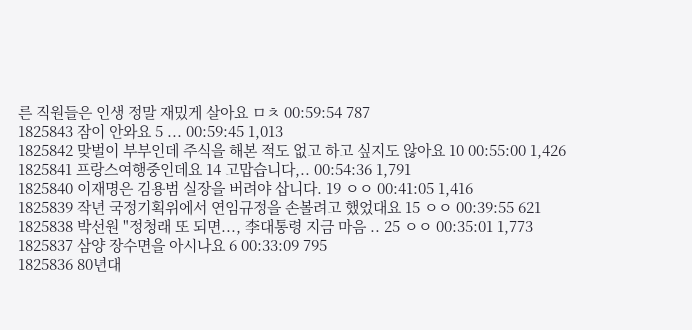른 직원들은 인생 정말 재밌게 살아요 ㅁㅊ 00:59:54 787
1825843 잠이 안와요 5 ... 00:59:45 1,013
1825842 맞벌이 부부인데 주식을 해본 적도 없고 하고 싶지도 않아요 10 00:55:00 1,426
1825841 프랑스여행중인데요 14 고맙습니다,.. 00:54:36 1,791
1825840 이재명은 김용범 실장을 버려야 삽니다. 19 ㅇㅇ 00:41:05 1,416
1825839 작년 국정기획위에서 연임규정을 손볼려고 했었대요 15 ㅇㅇ 00:39:55 621
1825838 박선원 "정청래 또 되면..., 李대통령 지금 마음 .. 25 ㅇㅇ 00:35:01 1,773
1825837 삼양 장수면을 아시나요 6 00:33:09 795
1825836 80년대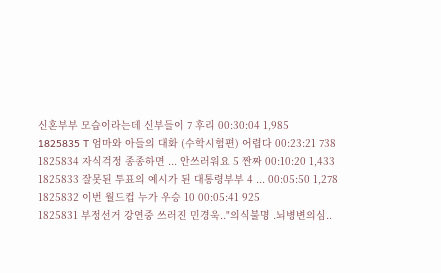신혼부부 모습이라는데 신부들이 7 후리 00:30:04 1,985
1825835 T 엄마와 아들의 대화 (수학시험편) 어렵다 00:23:21 738
1825834 자식걱정 종종하면 ... 안쓰러워요 5 짠짜 00:10:20 1,433
1825833 잘못된 투표의 예시가 된 대통령부부 4 ... 00:05:50 1,278
1825832 이번 월드컵 누가 우승 10 00:05:41 925
1825831 부정선거 강연중 쓰러진 민경욱.."의식불명 .뇌병변의심..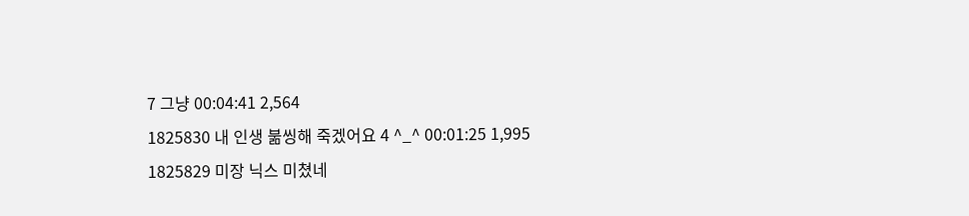7 그냥 00:04:41 2,564
1825830 내 인생 붊씽해 죽겠어요 4 ^_^ 00:01:25 1,995
1825829 미장 닉스 미쳤네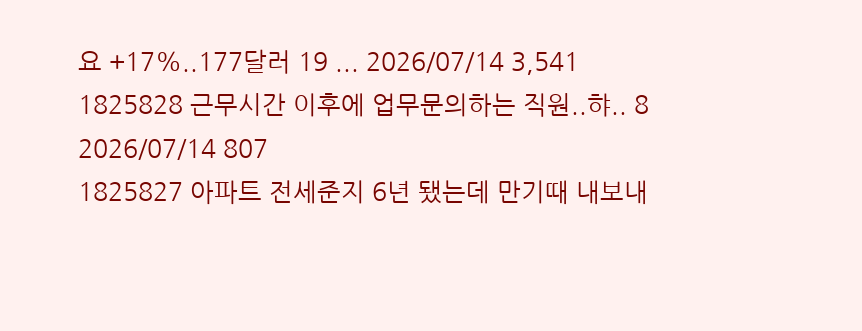요 +17%..177달러 19 ... 2026/07/14 3,541
1825828 근무시간 이후에 업무문의하는 직원..햐.. 8 2026/07/14 807
1825827 아파트 전세준지 6년 됐는데 만기때 내보내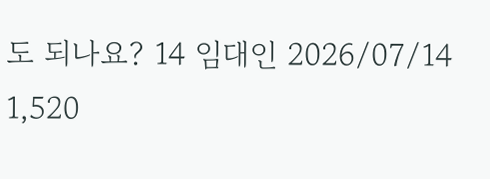도 되나요? 14 임대인 2026/07/14 1,520